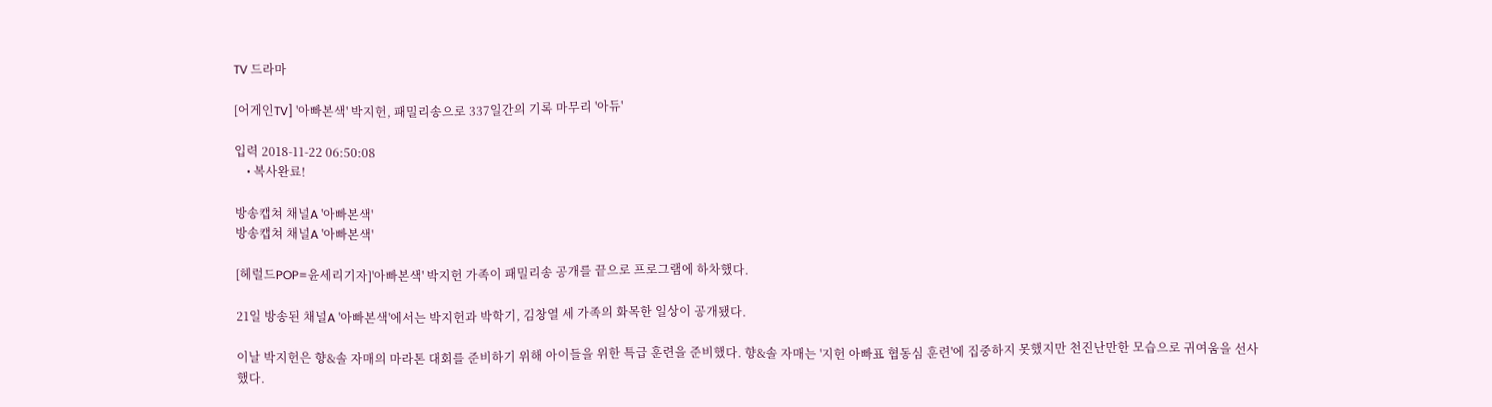TV 드라마

[어게인TV] '아빠본색' 박지헌, 패밀리송으로 337일간의 기록 마무리 '아듀'

입력 2018-11-22 06:50:08
    • 복사완료!

방송캡쳐 채널A '아빠본색'
방송캡쳐 채널A '아빠본색'

[헤럴드POP=윤세리기자]'아빠본색' 박지헌 가족이 패밀리송 공개를 끝으로 프로그램에 하차했다.

21일 방송된 채널A '아빠본색'에서는 박지헌과 박학기, 김창열 세 가족의 화목한 일상이 공개됐다.

이날 박지헌은 향&솔 자매의 마라톤 대회를 준비하기 위해 아이들을 위한 특급 훈련을 준비했다. 향&솔 자매는 '지헌 아빠표 협동심 훈련'에 집중하지 못했지만 천진난만한 모습으로 귀여움을 선사했다.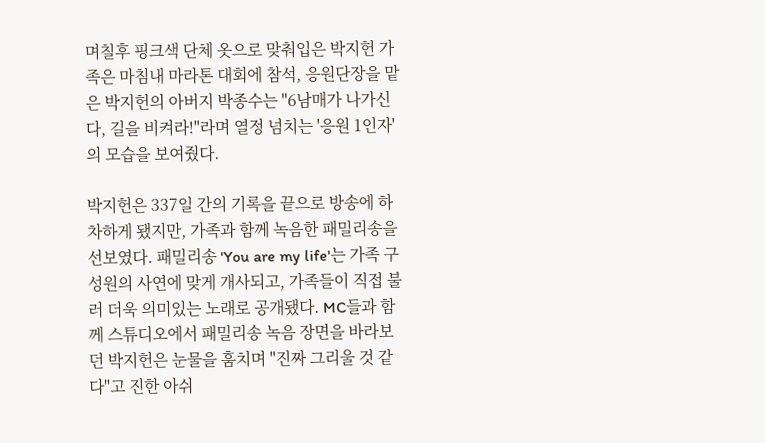며칠후 핑크색 단체 옷으로 맞춰입은 박지헌 가족은 마침내 마라톤 대회에 참석, 응원단장을 맡은 박지헌의 아버지 박종수는 "6남매가 나가신다, 길을 비켜라!"라며 열정 넘치는 '응원 1인자'의 모습을 보여줬다.

박지헌은 337일 간의 기록을 끝으로 방송에 하차하게 됐지만, 가족과 함께 녹음한 패밀리송을 선보였다. 패밀리송 'You are my life'는 가족 구성원의 사연에 맞게 개사되고, 가족들이 직접 불러 더욱 의미있는 노래로 공개됐다. MC들과 함께 스튜디오에서 패밀리송 녹음 장면을 바라보던 박지헌은 눈물을 훔치며 "진짜 그리울 것 같다"고 진한 아쉬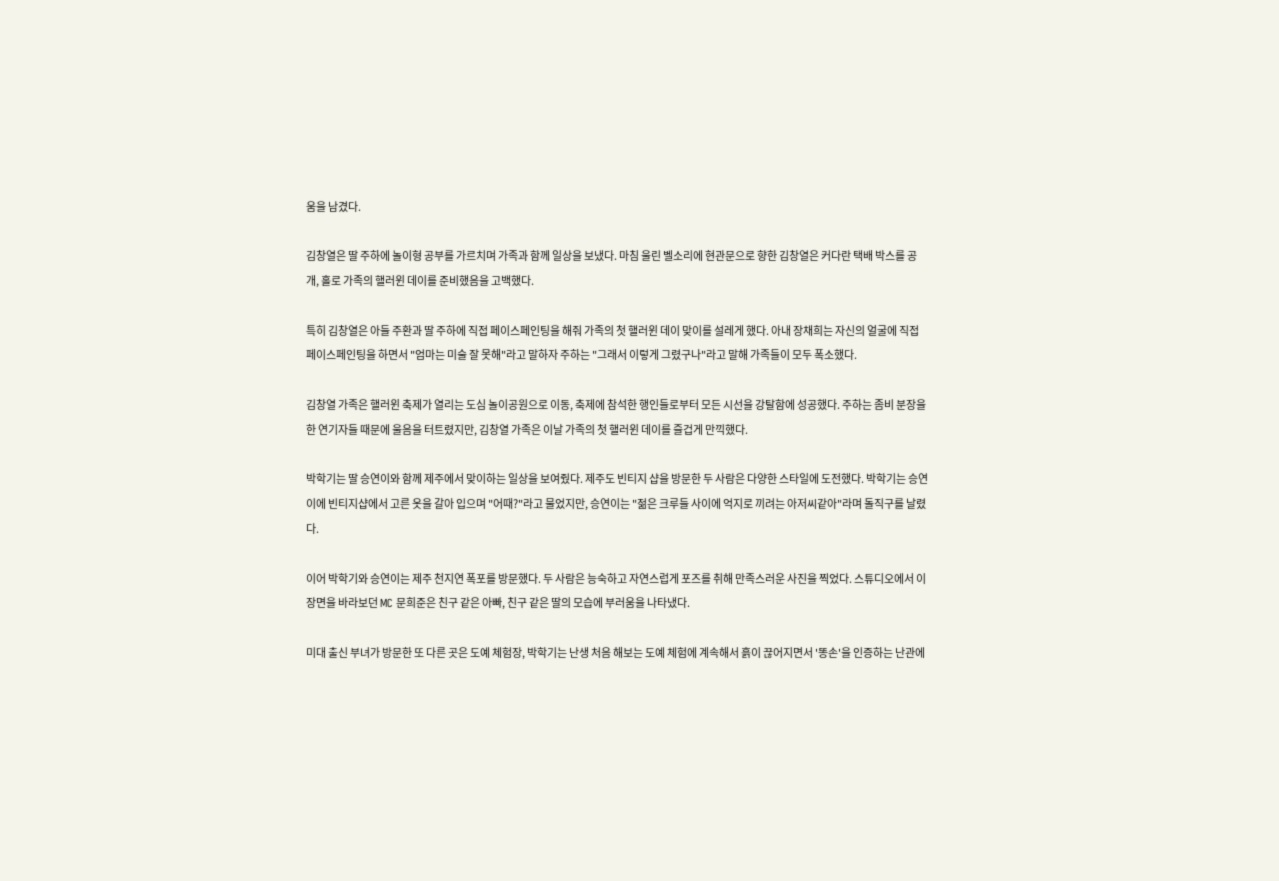움을 남겼다.

김창열은 딸 주하에 놀이형 공부를 가르치며 가족과 함께 일상을 보냈다. 마침 울린 벨소리에 현관문으로 향한 김창열은 커다란 택배 박스를 공개, 홀로 가족의 핼러윈 데이를 준비했음을 고백했다.

특히 김창열은 아들 주환과 딸 주하에 직접 페이스페인팅을 해줘 가족의 첫 핼러윈 데이 맞이를 설레게 했다. 아내 장채희는 자신의 얼굴에 직접 페이스페인팅을 하면서 "엄마는 미술 잘 못해"라고 말하자 주하는 "그래서 이렇게 그렸구나"라고 말해 가족들이 모두 폭소했다.

김창열 가족은 핼러윈 축제가 열리는 도심 놀이공원으로 이동, 축제에 참석한 행인들로부터 모든 시선을 강탈함에 성공했다. 주하는 좀비 분장을 한 연기자들 때문에 울음을 터트렸지만, 김창열 가족은 이날 가족의 첫 핼러윈 데이를 즐겁게 만끽했다.

박학기는 딸 승연이와 함께 제주에서 맞이하는 일상을 보여줬다. 제주도 빈티지 샵을 방문한 두 사람은 다양한 스타일에 도전했다. 박학기는 승연이에 빈티지샵에서 고른 옷을 갈아 입으며 "어때?"라고 물었지만, 승연이는 "젊은 크루들 사이에 억지로 끼려는 아저씨같아"라며 돌직구를 날렸다.

이어 박학기와 승연이는 제주 천지연 폭포를 방문했다. 두 사람은 능숙하고 자연스럽게 포즈를 취해 만족스러운 사진을 찍었다. 스튜디오에서 이 장면을 바라보던 MC 문희준은 친구 같은 아빠, 친구 같은 딸의 모습에 부러움을 나타냈다.

미대 출신 부녀가 방문한 또 다른 곳은 도예 체험장, 박학기는 난생 처음 해보는 도예 체험에 계속해서 흙이 끊어지면서 '똥손'을 인증하는 난관에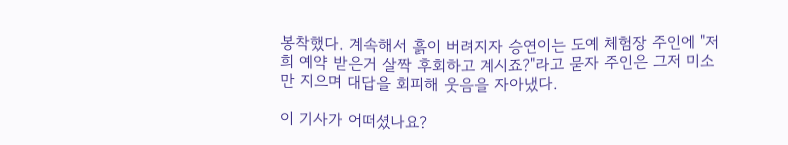봉착했다. 계속해서 흙이 버려지자 승연이는 도예 체험장 주인에 "저희 예약 받은거 살짝 후회하고 계시죠?"라고 묻자 주인은 그저 미소만 지으며 대답을 회피해 웃음을 자아냈다.

이 기사가 어떠셨나요?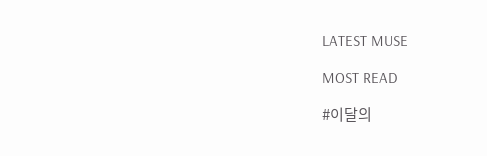LATEST MUSE

MOST READ

#이달의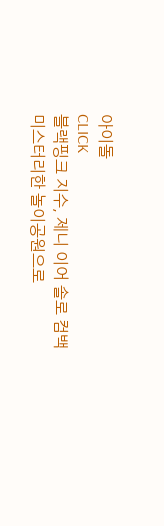아이돌
CLICK
블랙핑크 지수, 제니 이어 솔로 컴백
미스터리한 놀이공원으로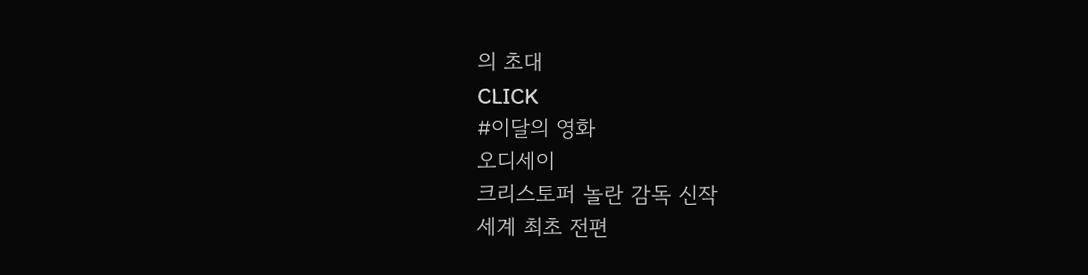의 초대
CLICK
#이달의 영화
오디세이
크리스토퍼 놀란 감독 신작
세계 최초 전편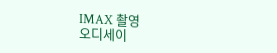IMAX 촬영
오디세이